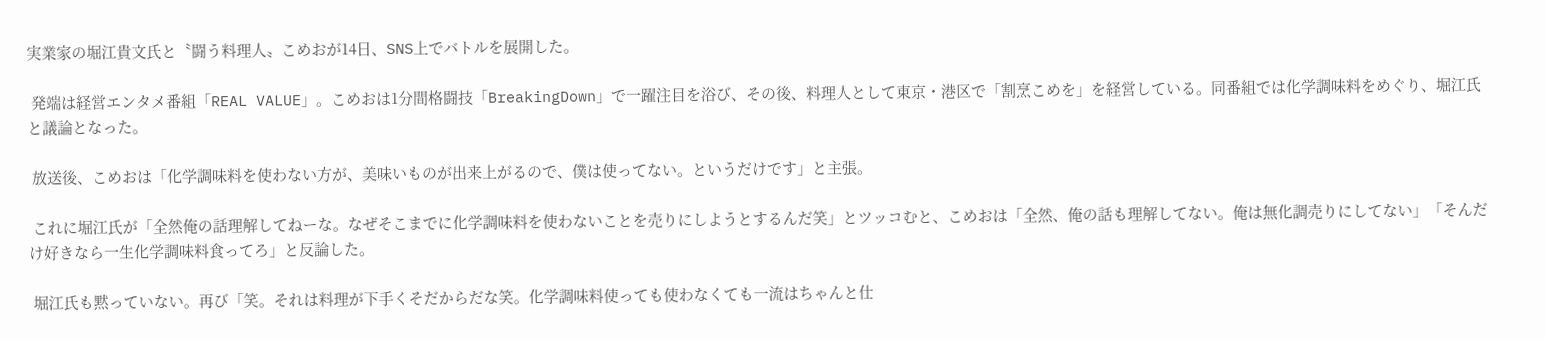実業家の堀江貴文氏と〝闘う料理人〟こめおが14日、SNS上でバトルを展開した。

 発端は経営エンタメ番組「REAL VALUE」。こめおは1分間格闘技「BreakingDown」で一躍注目を浴び、その後、料理人として東京・港区で「割烹こめを」を経営している。同番組では化学調味料をめぐり、堀江氏と議論となった。

 放送後、こめおは「化学調味料を使わない方が、美味いものが出来上がるので、僕は使ってない。というだけです」と主張。

 これに堀江氏が「全然俺の話理解してねーな。なぜそこまでに化学調味料を使わないことを売りにしようとするんだ笑」とツッコむと、こめおは「全然、俺の話も理解してない。俺は無化調売りにしてない」「そんだけ好きなら一生化学調味料食ってろ」と反論した。

 堀江氏も黙っていない。再び「笑。それは料理が下手くそだからだな笑。化学調味料使っても使わなくても一流はちゃんと仕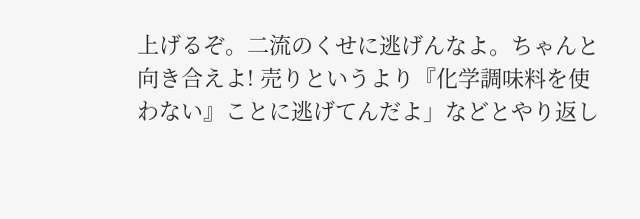上げるぞ。二流のくせに逃げんなよ。ちゃんと向き合えよ! 売りというより『化学調味料を使わない』ことに逃げてんだよ」などとやり返し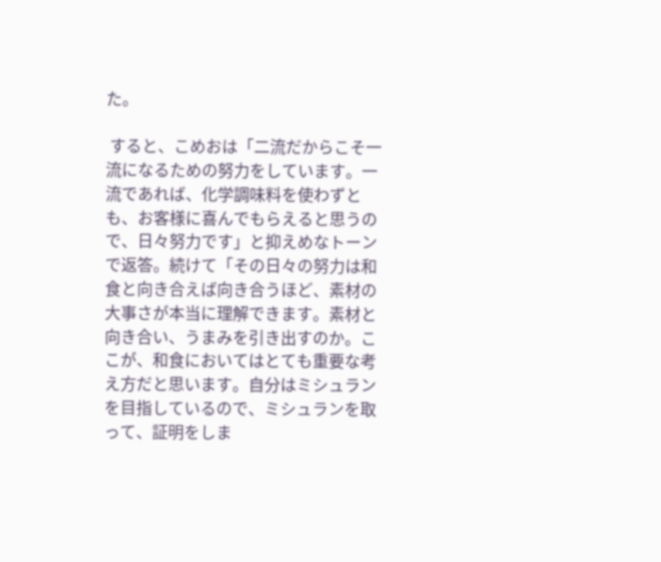た。

 すると、こめおは「二流だからこそ一流になるための努力をしています。一流であれば、化学調味料を使わずとも、お客様に喜んでもらえると思うので、日々努力です」と抑えめなトーンで返答。続けて「その日々の努力は和食と向き合えば向き合うほど、素材の大事さが本当に理解できます。素材と向き合い、うまみを引き出すのか。ここが、和食においてはとても重要な考え方だと思います。自分はミシュランを目指しているので、ミシュランを取って、証明をしま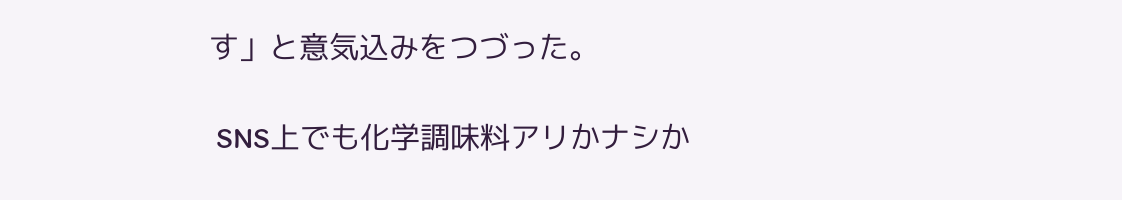す」と意気込みをつづった。

 SNS上でも化学調味料アリかナシか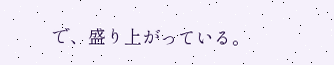で、盛り上がっている。